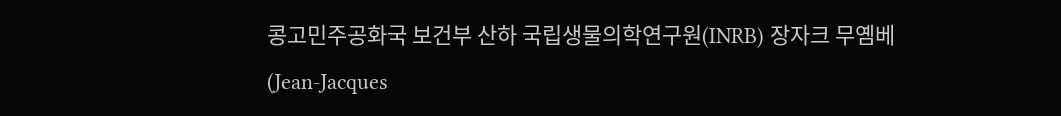콩고민주공화국 보건부 산하 국립생물의학연구원(INRB) 장자크 무옘베(Jean-Jacques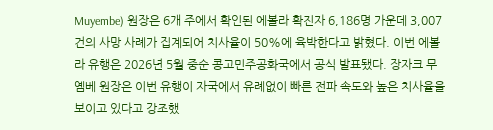Muyembe) 원장은 6개 주에서 확인된 에볼라 확진자 6,186명 가운데 3,007건의 사망 사례가 집계되어 치사율이 50%에 육박한다고 밝혔다. 이번 에볼라 유행은 2026년 5월 중순 콩고민주공화국에서 공식 발표됐다. 장자크 무옘베 원장은 이번 유행이 자국에서 유례없이 빠른 전파 속도와 높은 치사율을 보이고 있다고 강조했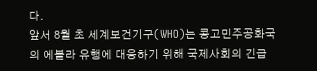다.
앞서 8월 초 세계보건기구(WHO)는 콩고민주공화국의 에볼라 유행에 대응하기 위해 국제사회의 긴급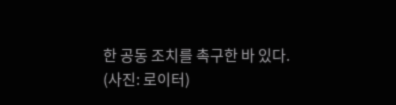한 공동 조치를 촉구한 바 있다.
(사진: 로이터)